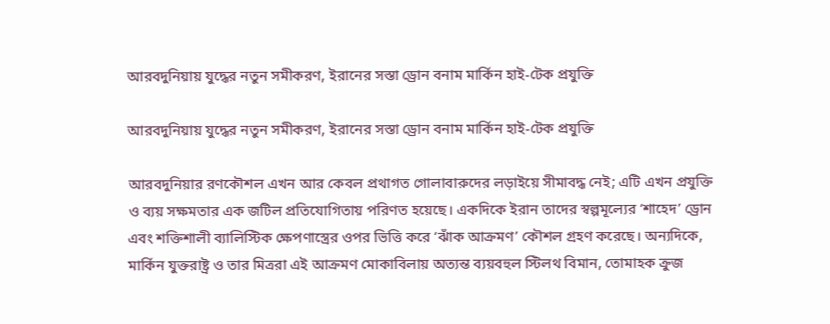আরবদুনিয়ায় যুদ্ধের নতুন সমীকরণ, ইরানের সস্তা ড্রোন বনাম মার্কিন হাই-টেক প্রযুক্তি

আরবদুনিয়ায় যুদ্ধের নতুন সমীকরণ, ইরানের সস্তা ড্রোন বনাম মার্কিন হাই-টেক প্রযুক্তি

আরবদুনিয়ার রণকৌশল এখন আর কেবল প্রথাগত গোলাবারুদের লড়াইয়ে সীমাবদ্ধ নেই; এটি এখন প্রযুক্তি ও ব্যয় সক্ষমতার এক জটিল প্রতিযোগিতায় পরিণত হয়েছে। একদিকে ইরান তাদের স্বল্পমূল্যের ‘শাহেদ’ ড্রোন এবং শক্তিশালী ব্যালিস্টিক ক্ষেপণাস্ত্রের ওপর ভিত্তি করে ‘ঝাঁক আক্রমণ’ কৌশল গ্রহণ করেছে। অন্যদিকে, মার্কিন যুক্তরাষ্ট্র ও তার মিত্ররা এই আক্রমণ মোকাবিলায় অত্যন্ত ব্যয়বহুল স্টিলথ বিমান, তোমাহক ক্রুজ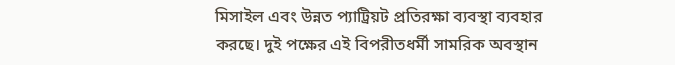মিসাইল এবং উন্নত প্যাট্রিয়ট প্রতিরক্ষা ব্যবস্থা ব্যবহার করছে। দুই পক্ষের এই বিপরীতধর্মী সামরিক অবস্থান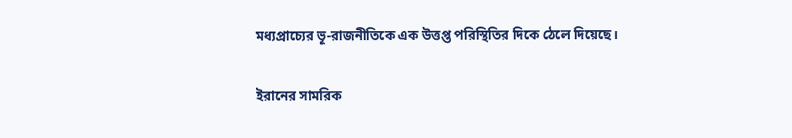মধ্যপ্রাচ্যের ভূ-রাজনীতিকে এক উত্তপ্ত পরিস্থিতির দিকে ঠেলে দিয়েছে।

ইরানের সামরিক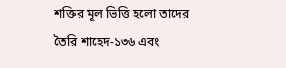শক্তির মূল ভিত্তি হলো তাদের তৈরি শাহেদ-১৩৬ এবং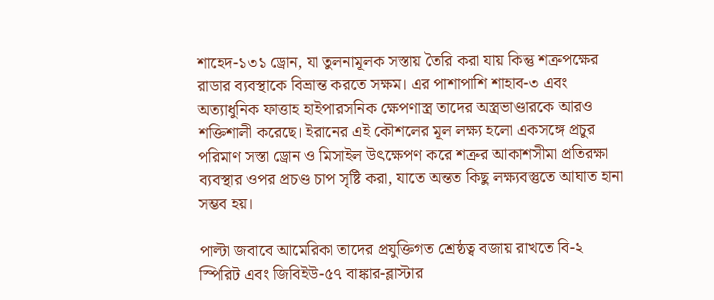শাহেদ-১৩১ ড্রোন, যা তুলনামূলক সস্তায় তৈরি করা যায় কিন্তু শত্রুপক্ষের রাডার ব্যবস্থাকে বিভ্রান্ত করতে সক্ষম। এর পাশাপাশি শাহাব-৩ এবং অত্যাধুনিক ফাত্তাহ হাইপারসনিক ক্ষেপণাস্ত্র তাদের অস্ত্রভাণ্ডারকে আরও শক্তিশালী করেছে। ইরানের এই কৌশলের মূল লক্ষ্য হলো একসঙ্গে প্রচুর পরিমাণ সস্তা ড্রোন ও মিসাইল উৎক্ষেপণ করে শত্রুর আকাশসীমা প্রতিরক্ষা ব্যবস্থার ওপর প্রচণ্ড চাপ সৃষ্টি করা, যাতে অন্তত কিছু লক্ষ্যবস্তুতে আঘাত হানা সম্ভব হয়।

পাল্টা জবাবে আমেরিকা তাদের প্রযুক্তিগত শ্রেষ্ঠত্ব বজায় রাখতে বি-২ স্পিরিট এবং জিবিইউ-৫৭ বাঙ্কার-ব্লাস্টার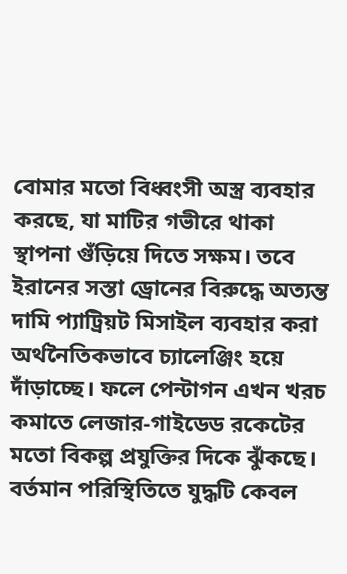বোমার মতো বিধ্বংসী অস্ত্র ব্যবহার করছে, যা মাটির গভীরে থাকা স্থাপনা গুঁড়িয়ে দিতে সক্ষম। তবে ইরানের সস্তা ড্রোনের বিরুদ্ধে অত্যন্ত দামি প্যাট্রিয়ট মিসাইল ব্যবহার করা অর্থনৈতিকভাবে চ্যালেঞ্জিং হয়ে দাঁড়াচ্ছে। ফলে পেন্টাগন এখন খরচ কমাতে লেজার-গাইডেড রকেটের মতো বিকল্প প্রযুক্তির দিকে ঝুঁকছে। বর্তমান পরিস্থিতিতে যুদ্ধটি কেবল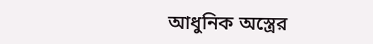আধুনিক অস্ত্রের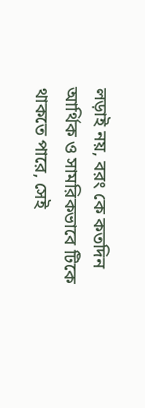লড়াই নয়, বরং কে কতদিন আর্থিক ও সামরিকভাবে টিকে থাকতে পারে, সেই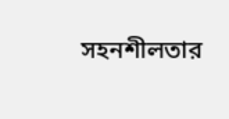সহনশীলতার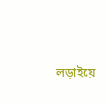লড়াইয়ে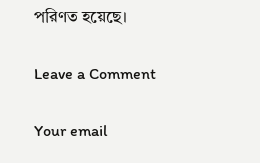পরিণত হয়েছে।

Leave a Comment

Your email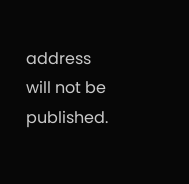address will not be published.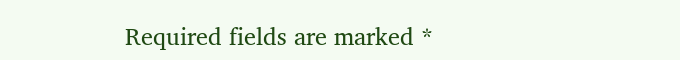Required fields are marked *